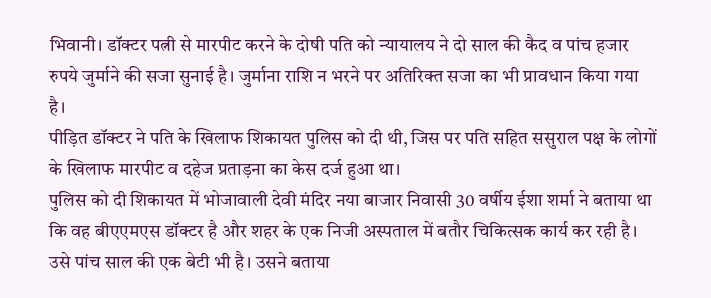भिवानी। डॉक्टर पत्नी से मारपीट करने के दोषी पति को न्यायालय ने दो साल की कैद व पांच हजार रुपये जुर्माने की सजा सुनाई है। जुर्माना राशि न भरने पर अतिरिक्त सजा का भी प्रावधान किया गया है।
पीड़ित डॉक्टर ने पति के खिलाफ शिकायत पुलिस को दी थी, जिस पर पति सहित ससुराल पक्ष के लोगों के खिलाफ मारपीट व दहेज प्रताड़ना का केस दर्ज हुआ था।
पुलिस को दी शिकायत में भोजावाली देवी मंदिर नया बाजार निवासी 30 वर्षीय ईशा शर्मा ने बताया था कि वह बीएएमएस डॉक्टर है और शहर के एक निजी अस्पताल में बतौर चिकित्सक कार्य कर रही है। उसे पांच साल की एक बेटी भी है। उसने बताया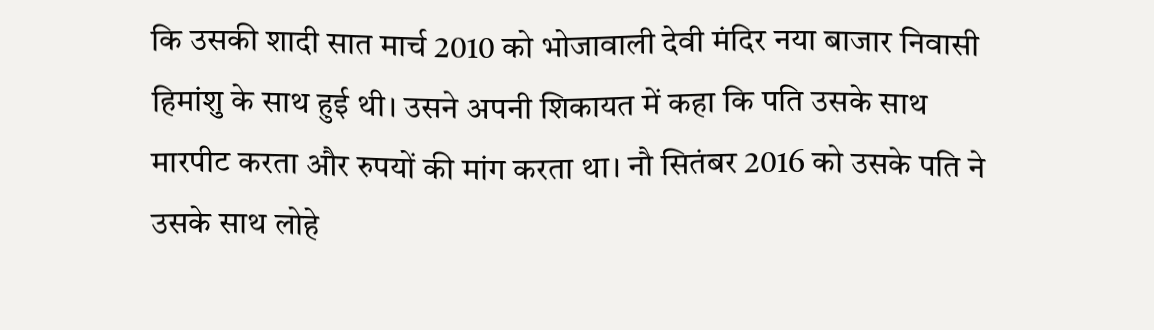कि उसकी शादी सात मार्च 2010 को भोजावाली देवी मंदिर नया बाजार निवासी हिमांशु के साथ हुई थी। उसने अपनी शिकायत में कहा कि पति उसके साथ मारपीट करता और रुपयों की मांग करता था। नौ सितंबर 2016 को उसके पति ने उसके साथ लोहे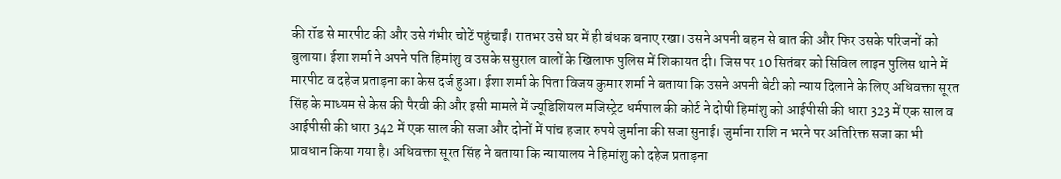की रॉड से मारपीट की और उसे गंभीर चोटें पहुंचाईं। रातभर उसे घर में ही बंधक बनाए रखा। उसने अपनी बहन से बात की और फिर उसके परिजनों को बुलाया। ईशा शर्मा ने अपने पति हिमांशु व उसके ससुराल वालों के खिलाफ पुलिस में शिकायत दी। जिस पर 10 सितंबर को सिविल लाइन पुलिस थाने में मारपीट व दहेज प्रताड़ना का केस दर्ज हुआ। ईशा शर्मा के पिता विजय कुमार शर्मा ने बताया कि उसने अपनी बेटी को न्याय दिलाने के लिए अधिवक्ता सूरत सिंह के माध्यम से केस की पैरवी की और इसी मामले में ज्यूडिशियल मजिस्ट्रेट धर्मपाल की कोर्ट ने दोषी हिमांशु को आईपीसी की धारा 323 में एक साल व आईपीसी की धारा 342 में एक साल की सजा और दोनों में पांच हजार रुपये जुर्माना की सजा सुनाई। जुर्माना राशि न भरने पर अतिरिक्त सजा का भी प्रावधान किया गया है। अधिवक्ता सूरत सिंह ने बताया कि न्यायालय ने हिमांशु को दहेज प्रताड़ना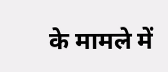के मामले में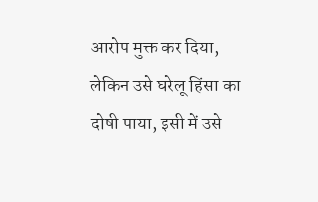आरोप मुक्त कर दिया, लेकिन उसे घरेलू हिंसा का दोषी पाया, इसी में उसे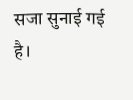सजा सुनाई गई है।